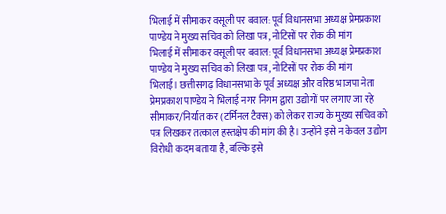भिलाई में सीमाकर वसूली पर बवाल: पूर्व विधानसभा अध्यक्ष प्रेमप्रकाश पाण्डेय ने मुख्य सचिव को लिखा पत्र, नोटिसों पर रोक की मांग
भिलाई में सीमाकर वसूली पर बवाल: पूर्व विधानसभा अध्यक्ष प्रेमप्रकाश पाण्डेय ने मुख्य सचिव को लिखा पत्र, नोटिसों पर रोक की मांग
भिलाई। छत्तीसगढ़ विधानसभा के पूर्व अध्यक्ष और वरिष्ठ भाजपा नेता प्रेमप्रकाश पाण्डेय ने भिलाई नगर निगम द्वारा उद्योगों पर लगाए जा रहे सीमाकर/निर्यात कर (टर्मिनल टैक्स) को लेकर राज्य के मुख्य सचिव को पत्र लिखकर तत्काल हस्तक्षेप की मांग की है। उन्होंने इसे न केवल उद्योग विरोधी कदम बताया है, बल्कि इसे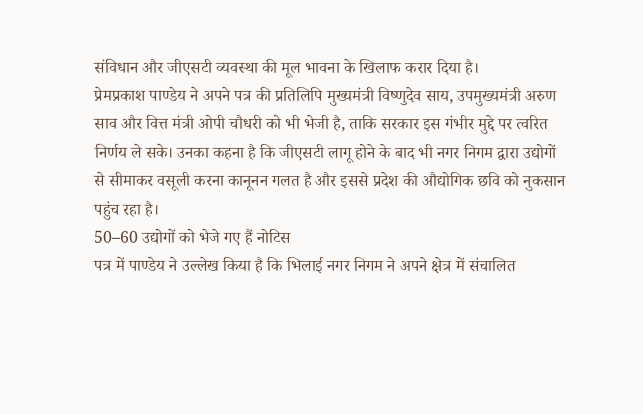संविधान और जीएसटी व्यवस्था की मूल भावना के खिलाफ करार दिया है।
प्रेमप्रकाश पाण्डेय ने अपने पत्र की प्रतिलिपि मुख्यमंत्री विष्णुदेव साय, उपमुख्यमंत्री अरुण साव और वित्त मंत्री ओपी चौधरी को भी भेजी है, ताकि सरकार इस गंभीर मुद्दे पर त्वरित निर्णय ले सके। उनका कहना है कि जीएसटी लागू होने के बाद भी नगर निगम द्वारा उद्योगों से सीमाकर वसूली करना कानूनन गलत है और इससे प्रदेश की औद्योगिक छवि को नुकसान पहुंच रहा है।
50–60 उद्योगों को भेजे गए हैं नोटिस
पत्र में पाण्डेय ने उल्लेख किया है कि भिलाई नगर निगम ने अपने क्षेत्र में संचालित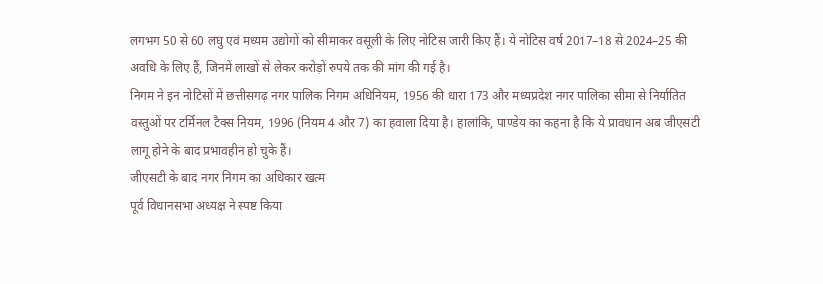लगभग 50 से 60 लघु एवं मध्यम उद्योगों को सीमाकर वसूली के लिए नोटिस जारी किए हैं। ये नोटिस वर्ष 2017–18 से 2024–25 की अवधि के लिए हैं, जिनमें लाखों से लेकर करोड़ों रुपये तक की मांग की गई है।
निगम ने इन नोटिसों में छत्तीसगढ़ नगर पालिक निगम अधिनियम, 1956 की धारा 173 और मध्यप्रदेश नगर पालिका सीमा से निर्यातित वस्तुओं पर टर्मिनल टैक्स नियम, 1996 (नियम 4 और 7) का हवाला दिया है। हालांकि, पाण्डेय का कहना है कि ये प्रावधान अब जीएसटी लागू होने के बाद प्रभावहीन हो चुके हैं।
जीएसटी के बाद नगर निगम का अधिकार खत्म
पूर्व विधानसभा अध्यक्ष ने स्पष्ट किया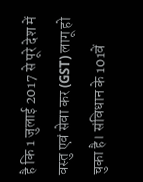है कि 1 जुलाई 2017 से पूरे देश में वस्तु एवं सेवा कर (GST) लागू हो चुका है। संविधान के 101वें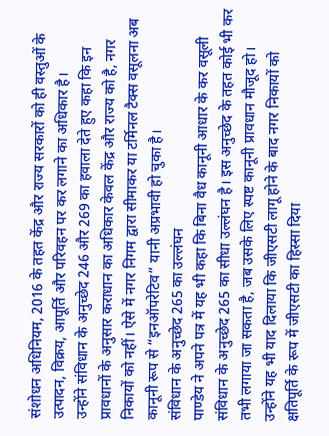संशोधन अधिनियम, 2016 के तहत केंद्र और राज्य सरकारों को ही वस्तुओं के उत्पादन, विक्रय, आपूर्ति और परिवहन पर कर लगाने का अधिकार है।
उन्होंने संविधान के अनुच्छेद 246 और 269 का हवाला देते हुए कहा कि इन प्रावधानों के अनुसार कराधान का अधिकार केवल केंद्र और राज्य को है, नगर निकायों को नहीं। ऐसे में नगर निगम द्वारा सीमाकर या टर्मिनल टैक्स वसूलना अब कानूनी रूप से “इनऑपरेटिव” यानी अप्रभावी हो चुका है।
संविधान के अनुच्छेद 265 का उल्लंघन
पाण्डेय ने अपने पत्र में यह भी कहा कि बिना वैध कानूनी आधार के कर वसूली संविधान के अनुच्छेद 265 का सीधा उल्लंघन है। इस अनुच्छेद के तहत कोई भी कर तभी लगाया जा सकता है, जब उसके लिए स्पष्ट कानूनी प्रावधान मौजूद हो।
उन्होंने यह भी याद दिलाया कि जीएसटी लागू होने के बाद नगर निकायों को क्षतिपूर्ति के रूप में जीएसटी का हिस्सा दिया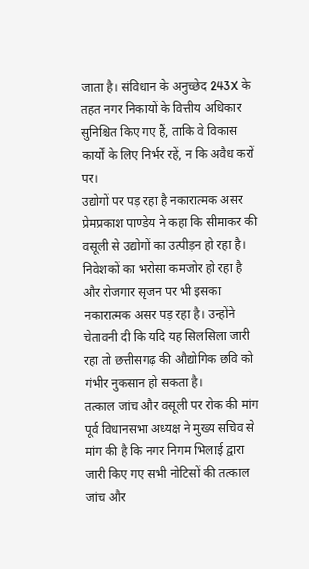जाता है। संविधान के अनुच्छेद 243X के तहत नगर निकायों के वित्तीय अधिकार सुनिश्चित किए गए हैं, ताकि वे विकास कार्यों के लिए निर्भर रहें, न कि अवैध करों पर।
उद्योगों पर पड़ रहा है नकारात्मक असर
प्रेमप्रकाश पाण्डेय ने कहा कि सीमाकर की वसूली से उद्योगों का उत्पीड़न हो रहा है। निवेशकों का भरोसा कमजोर हो रहा है और रोजगार सृजन पर भी इसका नकारात्मक असर पड़ रहा है। उन्होंने चेतावनी दी कि यदि यह सिलसिला जारी रहा तो छत्तीसगढ़ की औद्योगिक छवि को गंभीर नुकसान हो सकता है।
तत्काल जांच और वसूली पर रोक की मांग
पूर्व विधानसभा अध्यक्ष ने मुख्य सचिव से मांग की है कि नगर निगम भिलाई द्वारा जारी किए गए सभी नोटिसों की तत्काल जांच और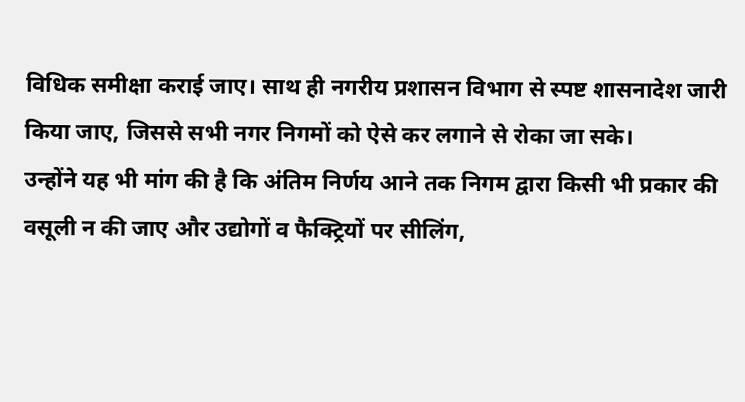विधिक समीक्षा कराई जाए। साथ ही नगरीय प्रशासन विभाग से स्पष्ट शासनादेश जारी किया जाए, जिससे सभी नगर निगमों को ऐसे कर लगाने से रोका जा सके।
उन्होंने यह भी मांग की है कि अंतिम निर्णय आने तक निगम द्वारा किसी भी प्रकार की वसूली न की जाए और उद्योगों व फैक्ट्रियों पर सीलिंग,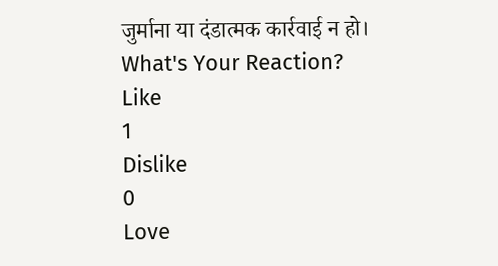जुर्माना या दंडात्मक कार्रवाई न हो।
What's Your Reaction?
Like
1
Dislike
0
Love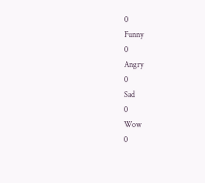0
Funny
0
Angry
0
Sad
0
Wow
0